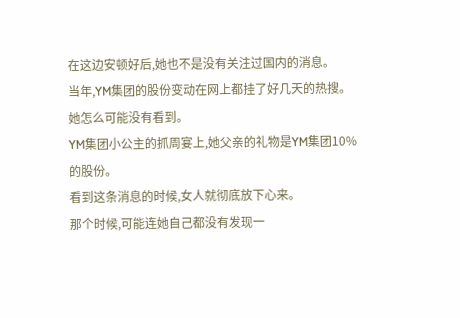在这边安顿好后,她也不是没有关注过国内的消息。
当年,YM集团的股份变动在网上都挂了好几天的热搜。
她怎么可能没有看到。
YM集团小公主的抓周宴上,她父亲的礼物是YM集团10%的股份。
看到这条消息的时候,女人就彻底放下心来。
那个时候,可能连她自己都没有发现一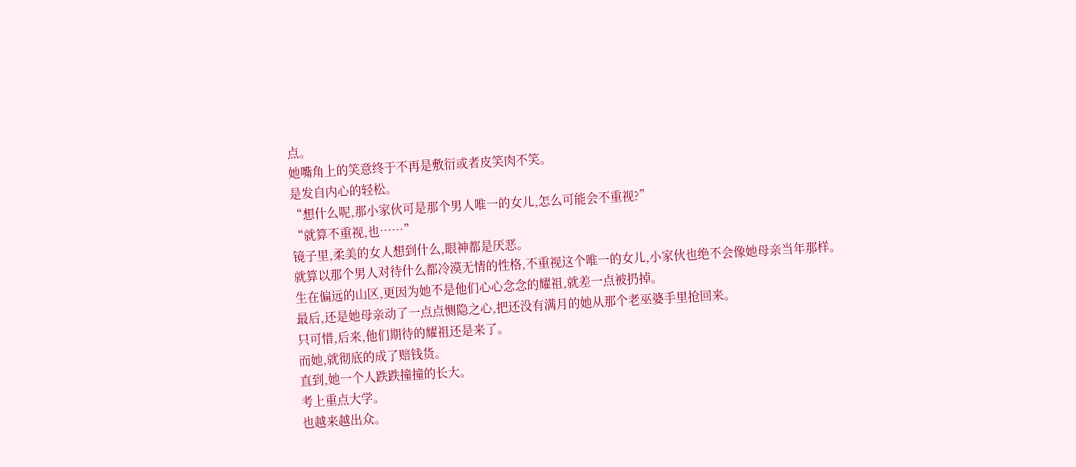点。
她嘴角上的笑意终于不再是敷衍或者皮笑肉不笑。
是发自内心的轻松。
“想什么呢,那小家伙可是那个男人唯一的女儿,怎么可能会不重视?”
“就算不重视,也……”
镜子里,柔美的女人想到什么,眼神都是厌恶。
就算以那个男人对待什么都冷漠无情的性格,不重视这个唯一的女儿,小家伙也绝不会像她母亲当年那样。
生在偏远的山区,更因为她不是他们心心念念的耀祖,就差一点被扔掉。
最后,还是她母亲动了一点点恻隐之心,把还没有满月的她从那个老巫婆手里抢回来。
只可惜,后来,他们期待的耀祖还是来了。
而她,就彻底的成了赔钱货。
直到,她一个人跌跌撞撞的长大。
考上重点大学。
也越来越出众。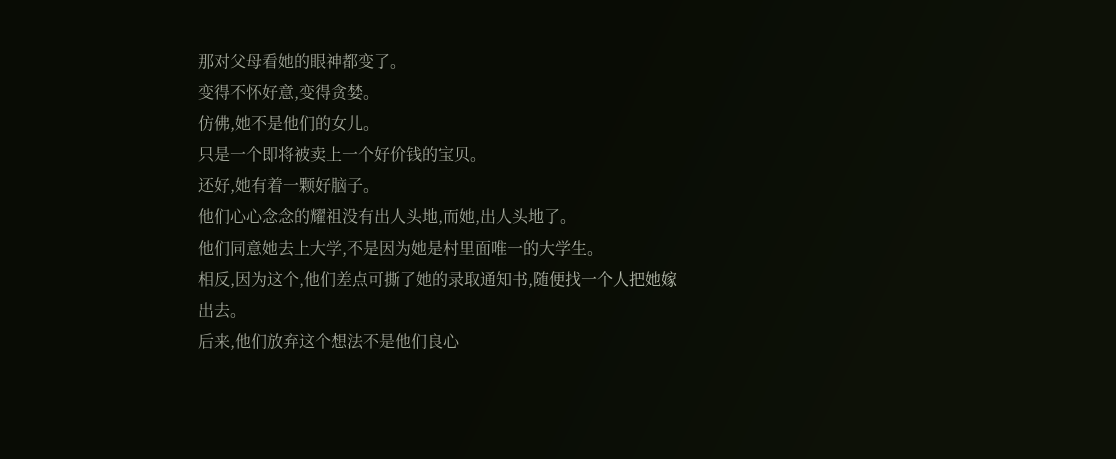那对父母看她的眼神都变了。
变得不怀好意,变得贪婪。
仿佛,她不是他们的女儿。
只是一个即将被卖上一个好价钱的宝贝。
还好,她有着一颗好脑子。
他们心心念念的耀祖没有出人头地,而她,出人头地了。
他们同意她去上大学,不是因为她是村里面唯一的大学生。
相反,因为这个,他们差点可撕了她的录取通知书,随便找一个人把她嫁出去。
后来,他们放弃这个想法不是他们良心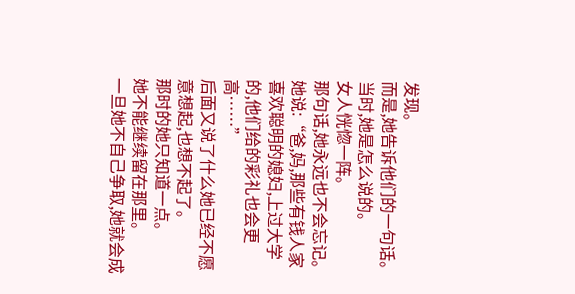发现。
而是,她告诉他们的一句话。
当时,她是怎么说的。
女人恍惚一阵。
那句话,她永远也不会忘记。
她说:“爸,妈,那些有钱人家喜欢聪明的媳妇,上过大学的,他们给的彩礼也会更高……”
后面又说了什么她已经不愿意想起,也想不起了。
那时的她只知道一点。
她不能继续留在那里。
一旦她不自己争取,她就会成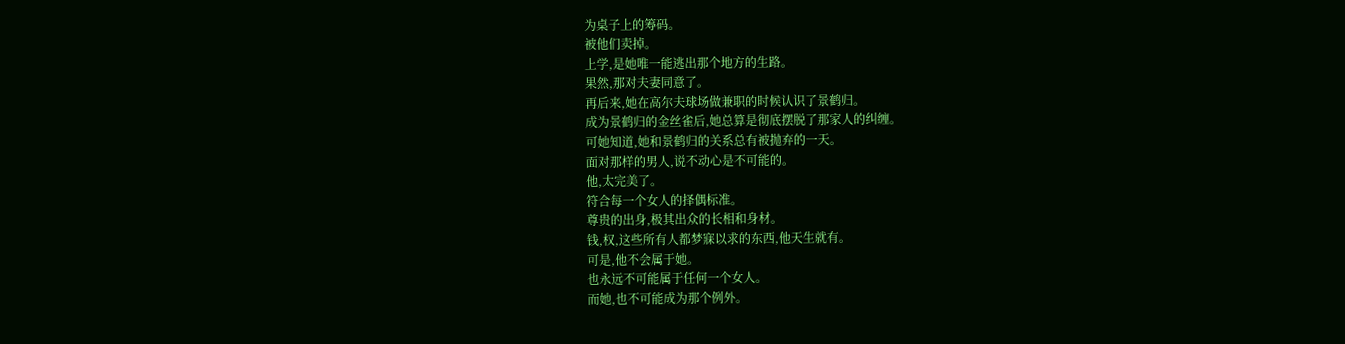为桌子上的筹码。
被他们卖掉。
上学,是她唯一能逃出那个地方的生路。
果然,那对夫妻同意了。
再后来,她在高尔夫球场做兼职的时候认识了景鹤归。
成为景鹤归的金丝雀后,她总算是彻底摆脱了那家人的纠缠。
可她知道,她和景鹤归的关系总有被抛弃的一天。
面对那样的男人,说不动心是不可能的。
他,太完美了。
符合每一个女人的择偶标准。
尊贵的出身,极其出众的长相和身材。
钱,权,这些所有人都梦寐以求的东西,他天生就有。
可是,他不会属于她。
也永远不可能属于任何一个女人。
而她,也不可能成为那个例外。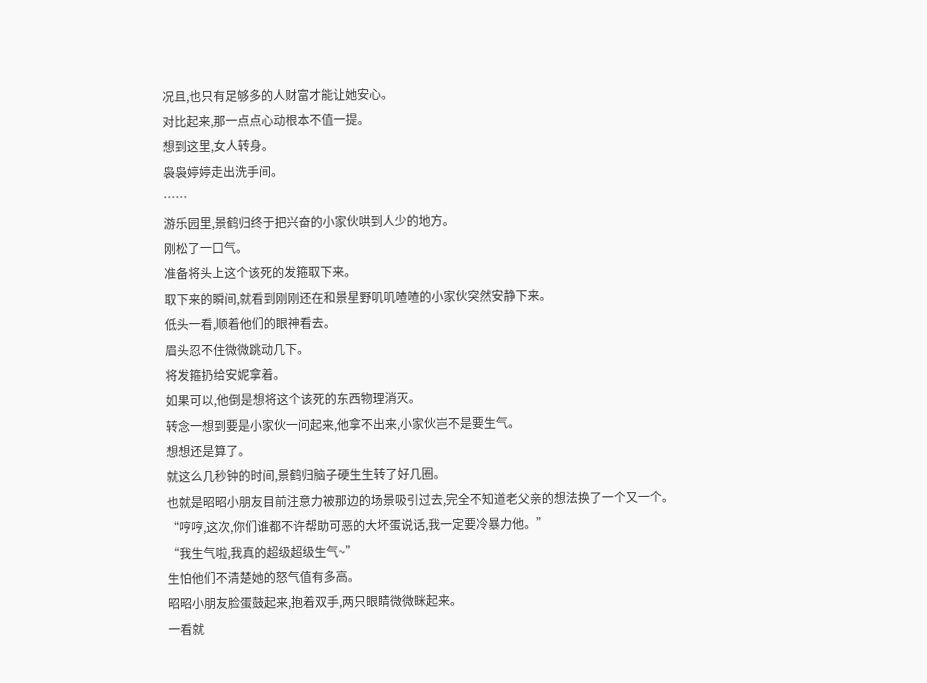况且,也只有足够多的人财富才能让她安心。
对比起来,那一点点心动根本不值一提。
想到这里,女人转身。
袅袅婷婷走出洗手间。
……
游乐园里,景鹤归终于把兴奋的小家伙哄到人少的地方。
刚松了一口气。
准备将头上这个该死的发箍取下来。
取下来的瞬间,就看到刚刚还在和景星野叽叽喳喳的小家伙突然安静下来。
低头一看,顺着他们的眼神看去。
眉头忍不住微微跳动几下。
将发箍扔给安妮拿着。
如果可以,他倒是想将这个该死的东西物理消灭。
转念一想到要是小家伙一问起来,他拿不出来,小家伙岂不是要生气。
想想还是算了。
就这么几秒钟的时间,景鹤归脑子硬生生转了好几圈。
也就是昭昭小朋友目前注意力被那边的场景吸引过去,完全不知道老父亲的想法换了一个又一个。
“哼哼,这次,你们谁都不许帮助可恶的大坏蛋说话,我一定要冷暴力他。”
“我生气啦,我真的超级超级生气~”
生怕他们不清楚她的怒气值有多高。
昭昭小朋友脸蛋鼓起来,抱着双手,两只眼睛微微眯起来。
一看就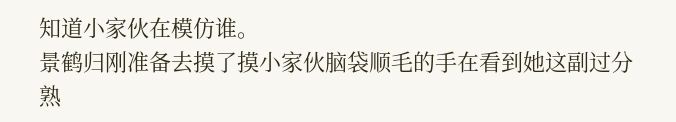知道小家伙在模仿谁。
景鹤归刚准备去摸了摸小家伙脑袋顺毛的手在看到她这副过分熟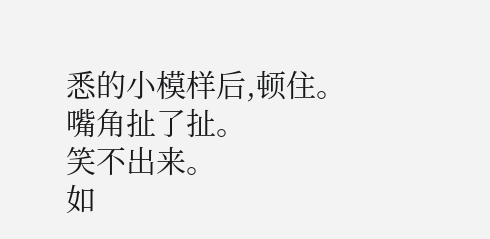悉的小模样后,顿住。
嘴角扯了扯。
笑不出来。
如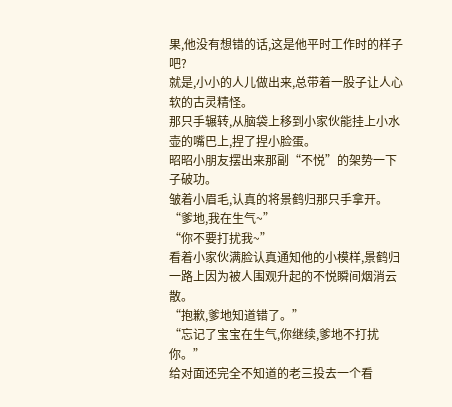果,他没有想错的话,这是他平时工作时的样子吧?
就是,小小的人儿做出来,总带着一股子让人心软的古灵精怪。
那只手辗转,从脑袋上移到小家伙能挂上小水壶的嘴巴上,捏了捏小脸蛋。
昭昭小朋友摆出来那副“不悦”的架势一下子破功。
皱着小眉毛,认真的将景鹤归那只手拿开。
“爹地,我在生气~”
“你不要打扰我~”
看着小家伙满脸认真通知他的小模样,景鹤归一路上因为被人围观升起的不悦瞬间烟消云散。
“抱歉,爹地知道错了。”
“忘记了宝宝在生气,你继续,爹地不打扰你。”
给对面还完全不知道的老三投去一个看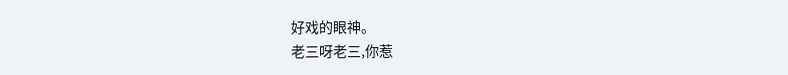好戏的眼神。
老三呀老三,你惹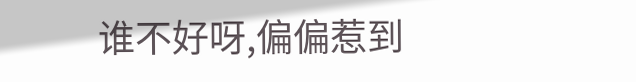谁不好呀,偏偏惹到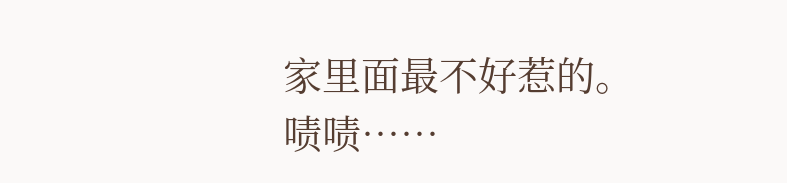家里面最不好惹的。
啧啧……